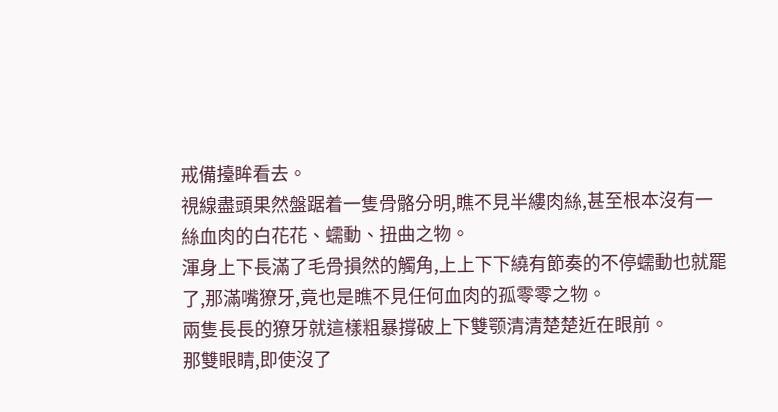戒備擡眸看去。
視線盡頭果然盤踞着一隻骨骼分明,瞧不見半縷肉絲,甚至根本沒有一絲血肉的白花花、蠕動、扭曲之物。
渾身上下長滿了毛骨損然的觸角,上上下下繞有節奏的不停蠕動也就罷了,那滿嘴獠牙,竟也是瞧不見任何血肉的孤零零之物。
兩隻長長的獠牙就這樣粗暴撐破上下雙颚清清楚楚近在眼前。
那雙眼睛,即使沒了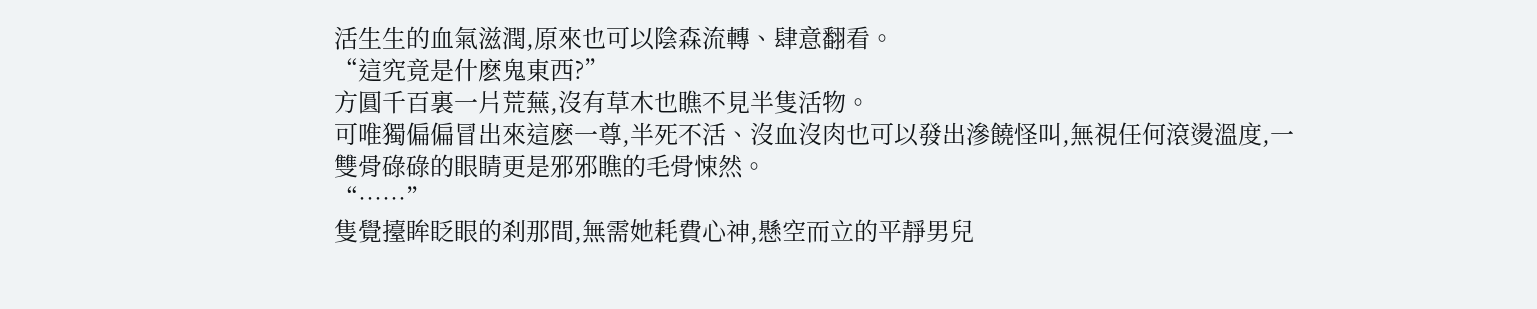活生生的血氣滋潤,原來也可以陰森流轉、肆意翻看。
“這究竟是什麽鬼東西?”
方圓千百裏一片荒蕪,沒有草木也瞧不見半隻活物。
可唯獨偏偏冒出來這麽一尊,半死不活、沒血沒肉也可以發出滲饒怪叫,無視任何滾燙溫度,一雙骨碌碌的眼睛更是邪邪瞧的毛骨悚然。
“……”
隻覺擡眸眨眼的刹那間,無需她耗費心神,懸空而立的平靜男兒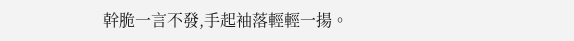幹脆一言不發,手起袖落輕輕一揚。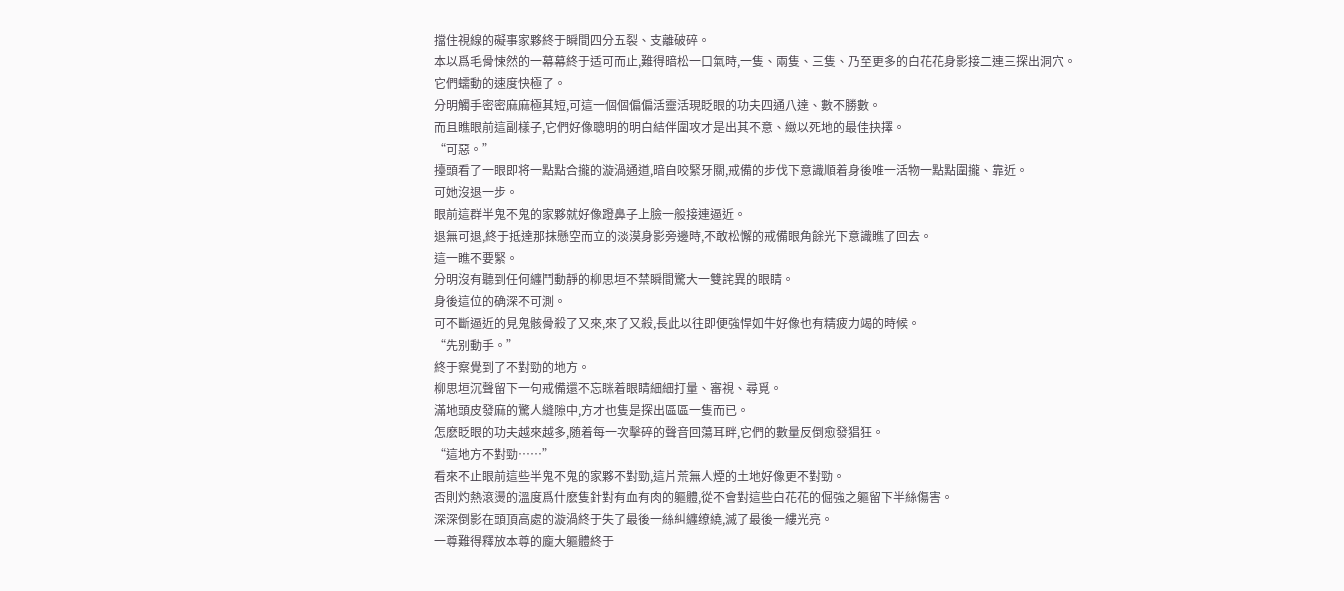擋住視線的礙事家夥終于瞬間四分五裂、支離破碎。
本以爲毛骨悚然的一幕幕終于适可而止,難得暗松一口氣時,一隻、兩隻、三隻、乃至更多的白花花身影接二連三探出洞穴。
它們蠕動的速度快極了。
分明觸手密密麻麻極其短,可這一個個偏偏活靈活現眨眼的功夫四通八達、數不勝數。
而且瞧眼前這副樣子,它們好像聰明的明白結伴圍攻才是出其不意、緻以死地的最佳抉擇。
“可惡。”
擡頭看了一眼即将一點點合攏的漩渦通道,暗自咬緊牙關,戒備的步伐下意識順着身後唯一活物一點點圍攏、靠近。
可她沒退一步。
眼前這群半鬼不鬼的家夥就好像蹬鼻子上臉一般接連逼近。
退無可退,終于抵達那抹懸空而立的淡漠身影旁邊時,不敢松懈的戒備眼角餘光下意識瞧了回去。
這一瞧不要緊。
分明沒有聽到任何纏鬥動靜的柳思垣不禁瞬間驚大一雙詫異的眼睛。
身後這位的确深不可測。
可不斷逼近的見鬼骸骨殺了又來,來了又殺,長此以往即便強悍如牛好像也有精疲力竭的時候。
“先别動手。”
終于察覺到了不對勁的地方。
柳思垣沉聲留下一句戒備還不忘眯着眼睛細細打量、審視、尋覓。
滿地頭皮發麻的驚人縫隙中,方才也隻是探出區區一隻而已。
怎麽眨眼的功夫越來越多,随着每一次擊碎的聲音回蕩耳畔,它們的數量反倒愈發猖狂。
“這地方不對勁……”
看來不止眼前這些半鬼不鬼的家夥不對勁,這片荒無人煙的土地好像更不對勁。
否則灼熱滾燙的溫度爲什麽隻針對有血有肉的軀體,從不會對這些白花花的倔強之軀留下半絲傷害。
深深倒影在頭頂高處的漩渦終于失了最後一絲糾纏缭繞,滅了最後一縷光亮。
一尊難得釋放本尊的龐大軀體終于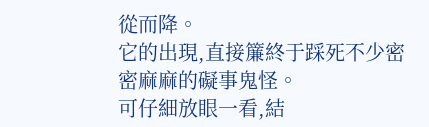從而降。
它的出現,直接簾終于踩死不少密密麻麻的礙事鬼怪。
可仔細放眼一看,結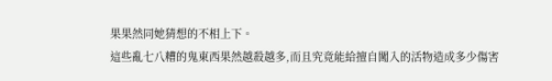果果然同她猜想的不相上下。
這些亂七八糟的鬼東西果然越殺越多,而且究竟能給擅自闖入的活物造成多少傷害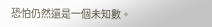恐怕仍然還是一個未知數。